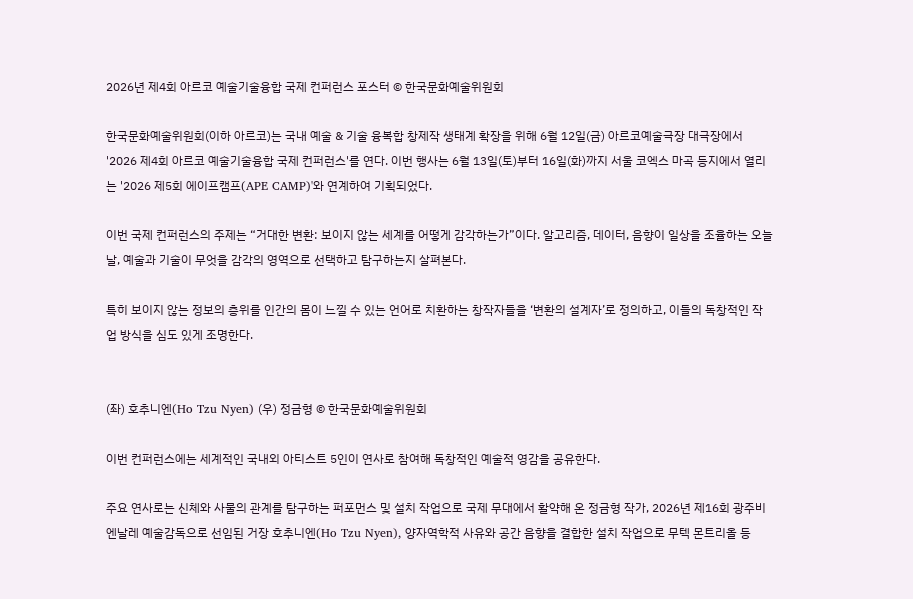2026년 제4회 아르코 예술기술융합 국제 컨퍼런스 포스터 © 한국문화예술위원회

한국문화예술위원회(이하 아르코)는 국내 예술 & 기술 융복합 창제작 생태계 확장을 위해 6월 12일(금) 아르코예술극장 대극장에서 '2026 제4회 아르코 예술기술융합 국제 컨퍼런스'를 연다. 이번 행사는 6월 13일(토)부터 16일(화)까지 서울 코엑스 마곡 등지에서 열리는 '2026 제5회 에이프캠프(APE CAMP)'와 연계하여 기획되었다.

이번 국제 컨퍼런스의 주제는 “거대한 변환: 보이지 않는 세계를 어떻게 감각하는가”이다. 알고리즘, 데이터, 음향이 일상을 조율하는 오늘날, 예술과 기술이 무엇을 감각의 영역으로 선택하고 탐구하는지 살펴본다.

특히 보이지 않는 정보의 층위를 인간의 몸이 느낄 수 있는 언어로 치환하는 창작자들을 ‘변환의 설계자’로 정의하고, 이들의 독창적인 작업 방식을 심도 있게 조명한다.


(좌) 호추니엔(Ho Tzu Nyen) (우) 정금형 © 한국문화예술위원회

이번 컨퍼런스에는 세계적인 국내외 아티스트 5인이 연사로 참여해 독창적인 예술적 영감을 공유한다.

주요 연사로는 신체와 사물의 관계를 탐구하는 퍼포먼스 및 설치 작업으로 국제 무대에서 활약해 온 정금형 작가, 2026년 제16회 광주비엔날레 예술감독으로 선임된 거장 호추니엔(Ho Tzu Nyen), 양자역학적 사유와 공간 음향을 결합한 설치 작업으로 무텍 몬트리올 등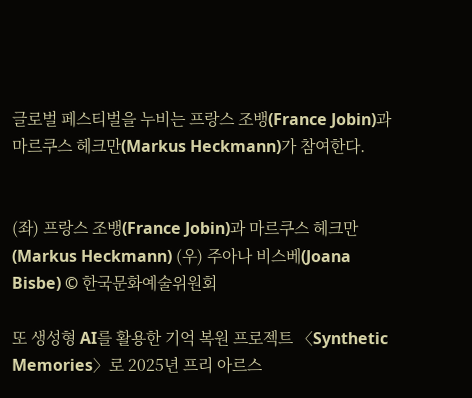글로벌 페스티벌을 누비는 프랑스 조뱅(France Jobin)과 마르쿠스 헤크만(Markus Heckmann)가 참여한다.


(좌) 프랑스 조뱅(France Jobin)과 마르쿠스 헤크만(Markus Heckmann) (우) 주아나 비스베(Joana Bisbe) © 한국문화예술위원회

또 생성형 AI를 활용한 기억 복원 프로젝트 〈Synthetic Memories〉로 2025년 프리 아르스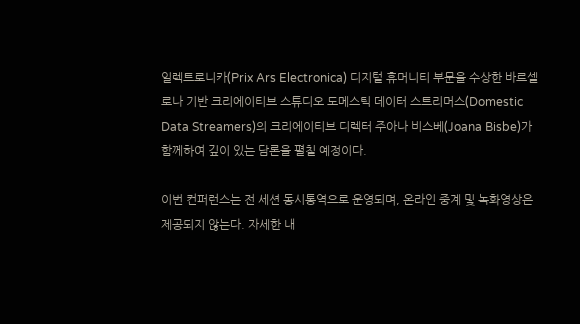일렉트로니카(Prix Ars Electronica) 디지털 휴머니티 부문을 수상한 바르셀로나 기반 크리에이티브 스튜디오 도메스틱 데이터 스트리머스(Domestic Data Streamers)의 크리에이티브 디렉터 주아나 비스베(Joana Bisbe)가 함께하여 깊이 있는 담론을 펼칠 예정이다.

이번 컨퍼런스는 전 세션 동시통역으로 운영되며, 온라인 중계 및 녹화영상은 제공되지 않는다. 자세한 내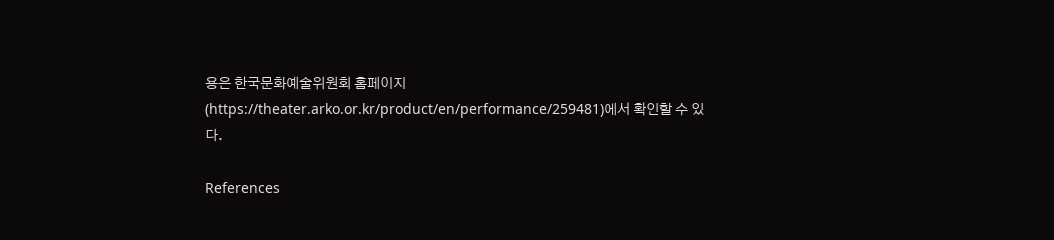용은 한국문화예술위원회 홈페이지(https://theater.arko.or.kr/product/en/performance/259481)에서 확인할 수 있다.

References